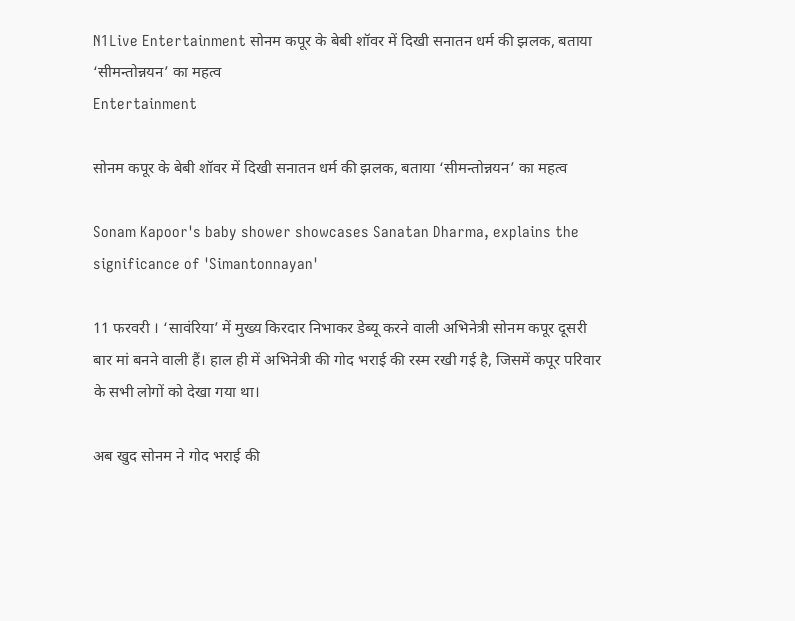N1Live Entertainment सोनम कपूर के बेबी शॉवर में दिखी सनातन धर्म की झलक, बताया ‘सीमन्तोन्नयन’ का महत्व
Entertainment

सोनम कपूर के बेबी शॉवर में दिखी सनातन धर्म की झलक, बताया ‘सीमन्तोन्नयन’ का महत्व

Sonam Kapoor's baby shower showcases Sanatan Dharma, explains the significance of 'Simantonnayan'

11 फरवरी । ‘सावंरिया’ में मुख्य किरदार निभाकर डेब्यू करने वाली अभिनेत्री सोनम कपूर दूसरी बार मां बनने वाली हैं। हाल ही में अभिनेत्री की गोद भराई की रस्म रखी गई है, जिसमें कपूर परिवार के सभी लोगों को देखा गया था।

अब खुद सोनम ने गोद भराई की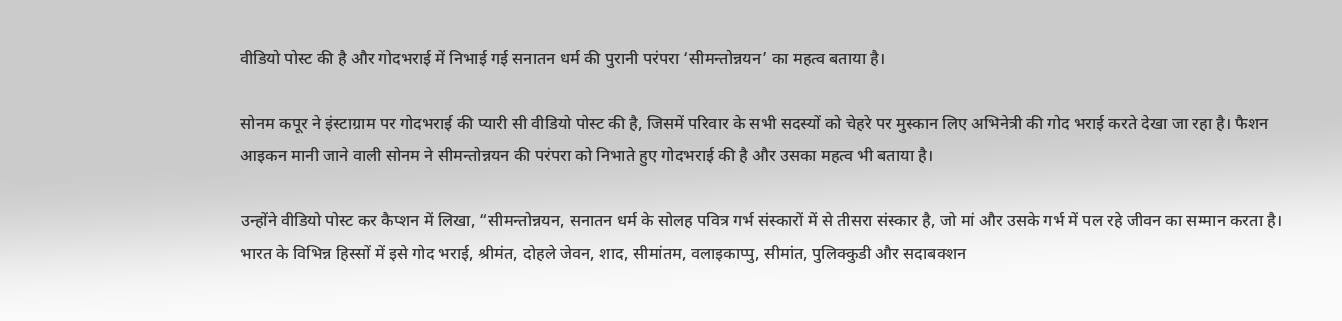वीडियो पोस्ट की है और गोदभराई में निभाई गई सनातन धर्म की पुरानी परंपरा ‘सीमन्तोन्नयन’ का महत्व बताया है।

सोनम कपूर ने इंस्टाग्राम पर गोदभराई की प्यारी सी वीडियो पोस्ट की है, जिसमें परिवार के सभी सदस्यों को चेहरे पर मुस्कान लिए अभिनेत्री की गोद भराई करते देखा जा रहा है। फैशन आइकन मानी जाने वाली सोनम ने सीमन्तोन्नयन की परंपरा को निभाते हुए गोदभराई की है और उसका महत्व भी बताया है।

उन्होंने वीडियो पोस्ट कर कैप्शन में लिखा, “सीमन्तोन्नयन, सनातन धर्म के सोलह पवित्र गर्भ संस्कारों में से तीसरा संस्कार है, जो मां और उसके गर्भ में पल रहे जीवन का सम्मान करता है। भारत के विभिन्न हिस्सों में इसे गोद भराई, श्रीमंत, दोहले जेवन, शाद, सीमांतम, वलाइकाप्पु, सीमांत, पुलिक्कुडी और सदाबक्शन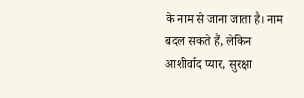के नाम से जाना जाता है। नाम बदल सकते हैं, लेकिन आशीर्वाद प्यार, सुरक्षा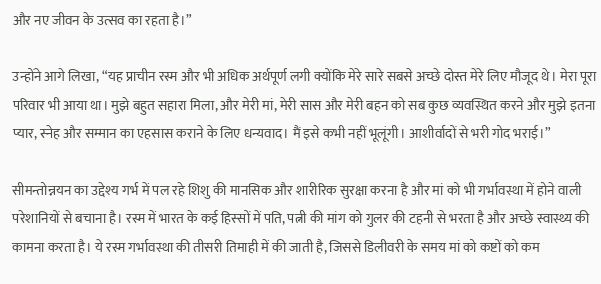और नए जीवन के उत्सव का रहता है।”

उन्होंने आगे लिखा, “यह प्राचीन रस्म और भी अधिक अर्थपूर्ण लगी क्योंकि मेरे सारे सबसे अच्छे दोस्त मेरे लिए मौजूद थे। मेरा पूरा परिवार भी आया था। मुझे बहुत सहारा मिला, और मेरी मां, मेरी सास और मेरी बहन को सब कुछ व्यवस्थित करने और मुझे इतना प्यार, स्नेह और सम्मान का एहसास कराने के लिए धन्यवाद। मैं इसे कभी नहीं भूलूंगी। आशीर्वादों से भरी गोद भराई।”

सीमन्तोन्नयन का उद्देश्य गर्भ में पल रहे शिशु की मानसिक और शारीरिक सुरक्षा करना है और मां को भी गर्भावस्था में होने वाली परेशानियों से बचाना है। रस्म में भारत के कई हिस्सों में पति, पत्नी की मांग को गुलर की टहनी से भरता है और अच्छे स्वास्थ्य की कामना करता है। ये रस्म गर्भावस्था की तीसरी तिमाही में की जाती है, जिससे डिलीवरी के समय मां को कष्टों को कम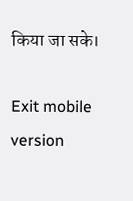किया जा सके।

Exit mobile version